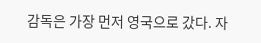감독은 가장 먼저 영국으로 갔다. 자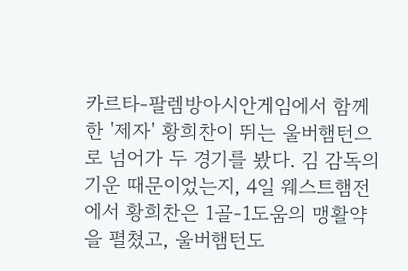카르타-팔렘방아시안게임에서 함께한 '제자' 황희찬이 뛰는 울버햄턴으로 넘어가 두 경기를 봤다. 김 감독의 기운 때문이었는지, 4일 웨스트햄전에서 황희찬은 1골-1도움의 맹활약을 펼쳤고, 울버햄턴도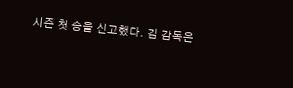시즌 첫 승을 신고했다. 김 감독은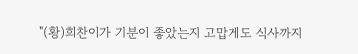"(황)희찬이가 기분이 좋았는지 고맙게도 식사까지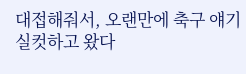대접해줘서, 오랜만에 축구 얘기 실컷하고 왔다